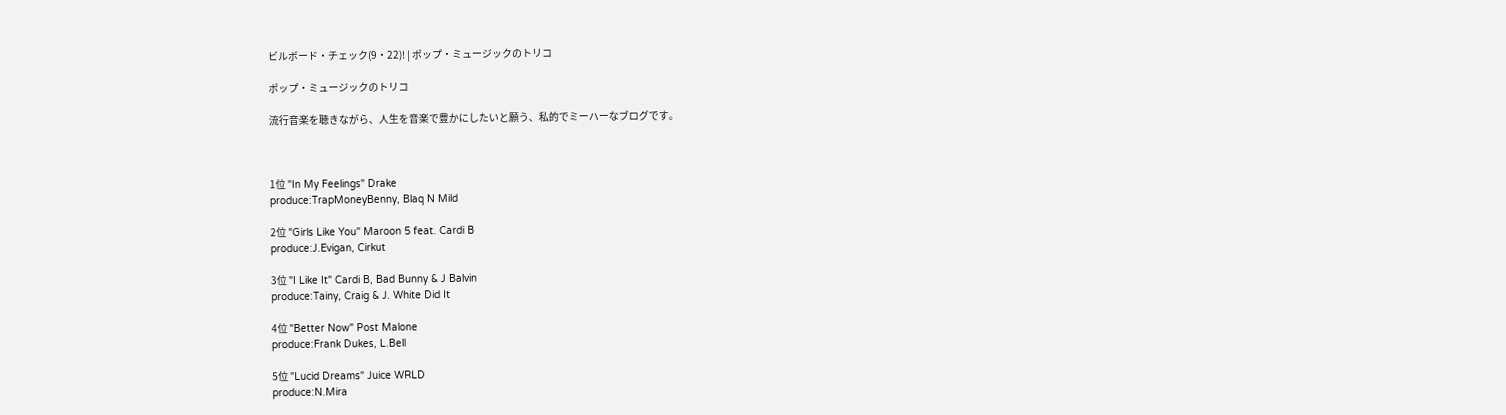ビルボード・チェック(9・22)! | ポップ・ミュージックのトリコ

ポップ・ミュージックのトリコ

流行音楽を聴きながら、人生を音楽で豊かにしたいと願う、私的でミーハーなブログです。



1位 "In My Feelings" Drake
produce:TrapMoneyBenny, Blaq N Mild

2位 "Girls Like You" Maroon 5 feat. Cardi B
produce:J.Evigan, Cirkut

3位 "I Like It" Cardi B, Bad Bunny & J Balvin
produce:Tainy, Craig & J. White Did It

4位 "Better Now" Post Malone
produce:Frank Dukes, L.Bell

5位 "Lucid Dreams" Juice WRLD
produce:N.Mira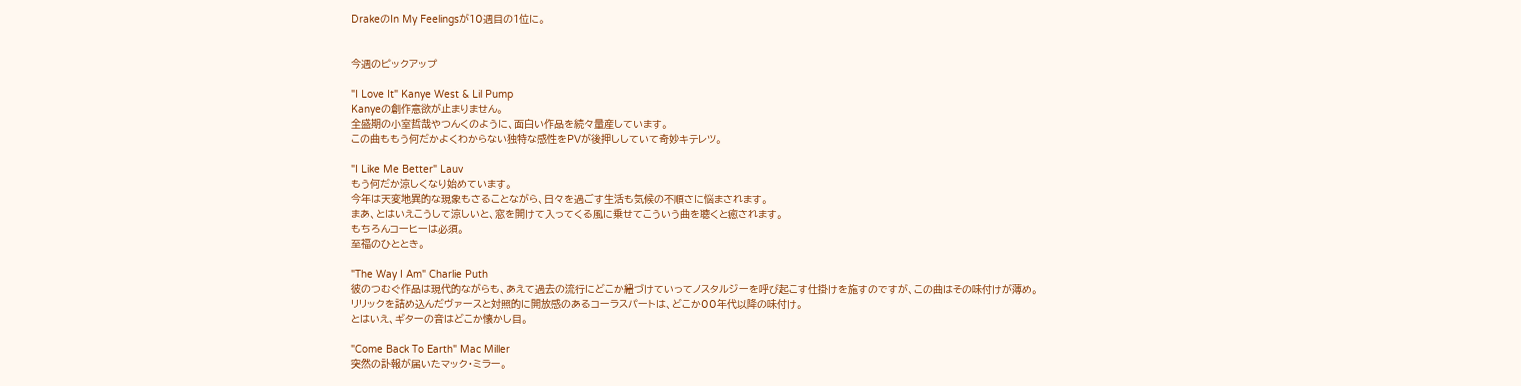DrakeのIn My Feelingsが10週目の1位に。


今週のピックアップ

"I Love It" Kanye West & Lil Pump
Kanyeの創作意欲が止まりません。
全盛期の小室哲哉やつんくのように、面白い作品を続々量産しています。
この曲ももう何だかよくわからない独特な感性をPVが後押ししていて奇妙キテレツ。

"I Like Me Better" Lauv
もう何だか涼しくなり始めています。
今年は天変地異的な現象もさることながら、日々を過ごす生活も気候の不順さに悩まされます。
まあ、とはいえこうして涼しいと、窓を開けて入ってくる風に乗せてこういう曲を聴くと癒されます。
もちろんコーヒーは必須。
至福のひととき。

"The Way I Am" Charlie Puth
彼のつむぐ作品は現代的ながらも、あえて過去の流行にどこか紐づけていってノスタルジーを呼び起こす仕掛けを施すのですが、この曲はその味付けが薄め。
リリックを詰め込んだヴァースと対照的に開放感のあるコーラスパートは、どこか00年代以降の味付け。
とはいえ、ギターの音はどこか懐かし目。

"Come Back To Earth" Mac Miller
突然の訃報が届いたマック・ミラー。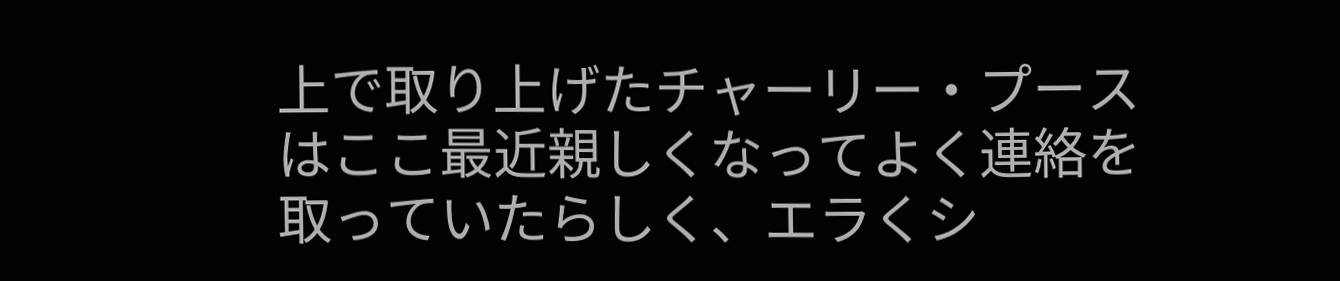上で取り上げたチャーリー・プースはここ最近親しくなってよく連絡を取っていたらしく、エラくシ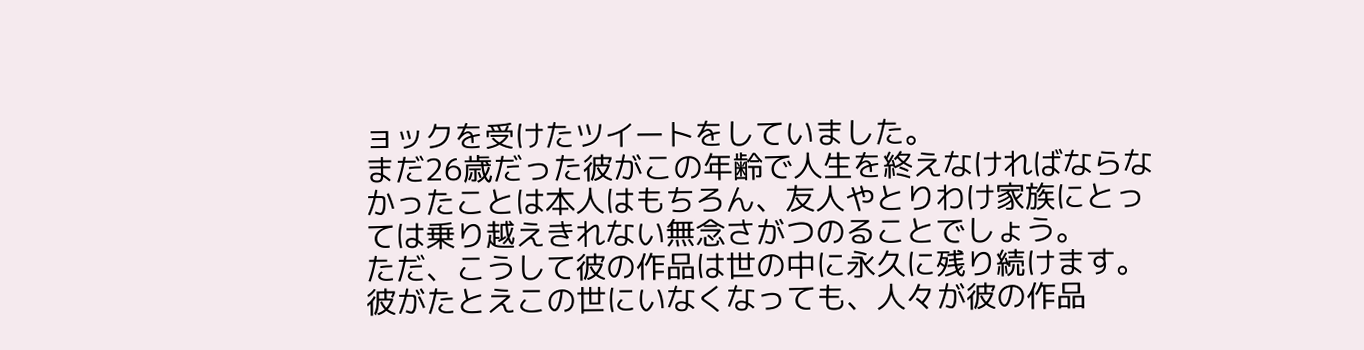ョックを受けたツイートをしていました。
まだ26歳だった彼がこの年齢で人生を終えなければならなかったことは本人はもちろん、友人やとりわけ家族にとっては乗り越えきれない無念さがつのることでしょう。
ただ、こうして彼の作品は世の中に永久に残り続けます。
彼がたとえこの世にいなくなっても、人々が彼の作品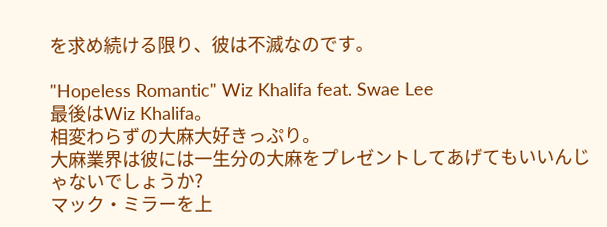を求め続ける限り、彼は不滅なのです。

"Hopeless Romantic" Wiz Khalifa feat. Swae Lee
最後はWiz Khalifa。
相変わらずの大麻大好きっぷり。
大麻業界は彼には一生分の大麻をプレゼントしてあげてもいいんじゃないでしょうか?
マック・ミラーを上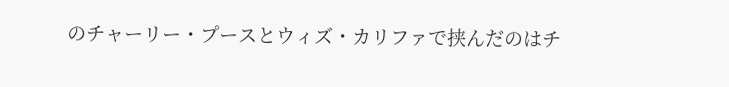のチャーリー・プースとウィズ・カリファで挟んだのはチ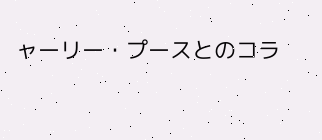ャーリー・プースとのコラ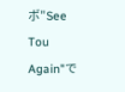ボ"See Tou Again"で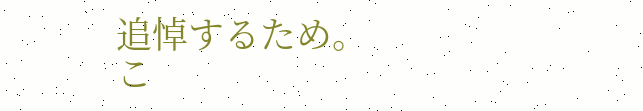追悼するため。
こ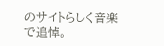のサイトらしく音楽で追悼。